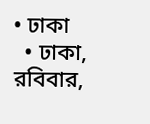• ঢাকা
  • ঢাকা, রবিবার,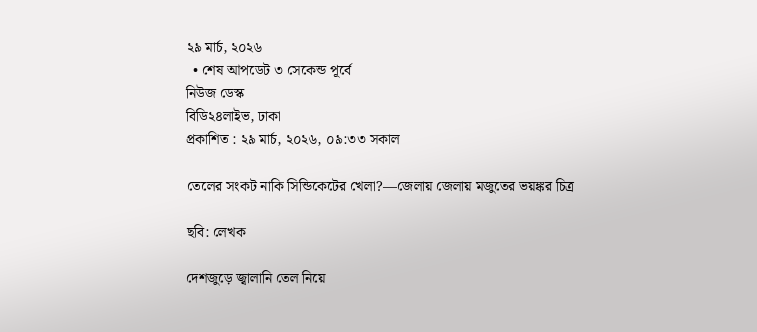২৯ মার্চ, ২০২৬
  • শেষ আপডেট ৩ সেকেন্ড পূর্বে
নিউজ ডেস্ক
বিডি২৪লাইভ, ঢাকা
প্রকাশিত : ২৯ মার্চ, ২০২৬, ০৯:৩৩ সকাল

তেলের সংকট নাকি সিন্ডিকেটের খেলা?—জেলায় জেলায় মজুতের ভয়ঙ্কর চিত্র

ছবি: লেখক

দেশজুড়ে জ্বালানি তেল নিয়ে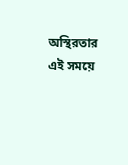অস্থিরতার এই সময়ে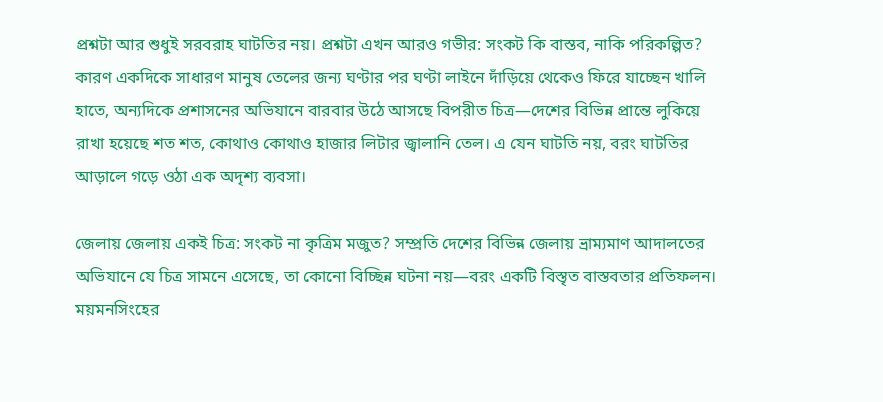প্রশ্নটা আর শুধুই সরবরাহ ঘাটতির নয়। প্রশ্নটা এখন আরও গভীর: সংকট কি বাস্তব, নাকি পরিকল্পিত? কারণ একদিকে সাধারণ মানুষ তেলের জন্য ঘণ্টার পর ঘণ্টা লাইনে দাঁড়িয়ে থেকেও ফিরে যাচ্ছেন খালি হাতে, অন্যদিকে প্রশাসনের অভিযানে বারবার উঠে আসছে বিপরীত চিত্র—দেশের বিভিন্ন প্রান্তে লুকিয়ে রাখা হয়েছে শত শত, কোথাও কোথাও হাজার লিটার জ্বালানি তেল। এ যেন ঘাটতি নয়, বরং ঘাটতির আড়ালে গড়ে ওঠা এক অদৃশ্য ব্যবসা।

জেলায় জেলায় একই চিত্র: সংকট না কৃত্রিম মজুত? সম্প্রতি দেশের বিভিন্ন জেলায় ভ্রাম্যমাণ আদালতের অভিযানে যে চিত্র সামনে এসেছে, তা কোনো বিচ্ছিন্ন ঘটনা নয়—বরং একটি বিস্তৃত বাস্তবতার প্রতিফলন। ময়মনসিংহের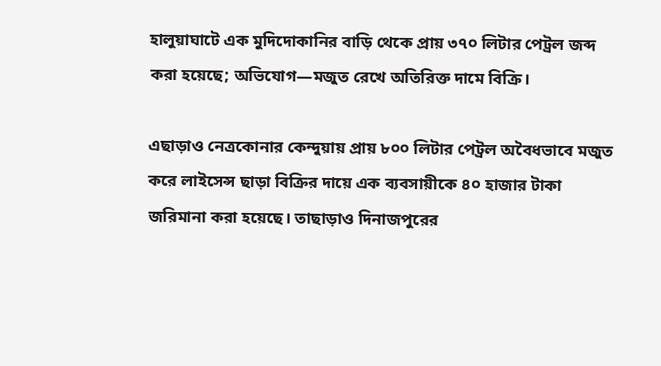হালুয়াঘাটে এক মুদিদোকানির বাড়ি থেকে প্রায় ৩৭০ লিটার পেট্রল জব্দ করা হয়েছে; অভিযোগ—মজুত রেখে অতিরিক্ত দামে বিক্রি।

এছাড়াও নেত্রকোনার কেন্দুয়ায় প্রায় ৮০০ লিটার পেট্রল অবৈধভাবে মজুত করে লাইসেন্স ছাড়া বিক্রির দায়ে এক ব্যবসায়ীকে ৪০ হাজার টাকা জরিমানা করা হয়েছে। তাছাড়াও দিনাজপুরের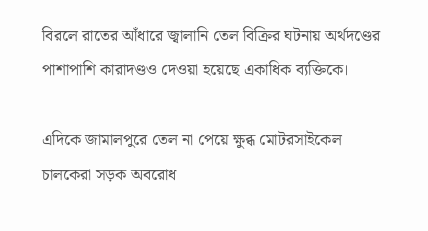বিরলে রাতের আঁধারে জ্বালানি তেল বিক্রির ঘটনায় অর্থদণ্ডের পাশাপাশি কারাদণ্ডও দেওয়া হয়েছে একাধিক ব্যক্তিকে।

এদিকে জামালপুরে তেল না পেয়ে ক্ষুব্ধ মোটরসাইকেল চালকেরা সড়ক অবরোধ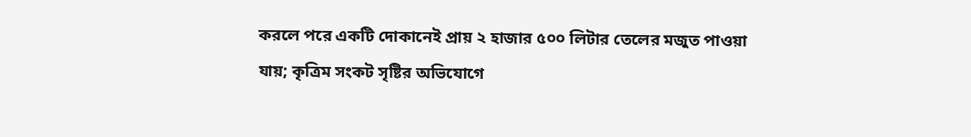করলে পরে একটি দোকানেই প্রায় ২ হাজার ৫০০ লিটার তেলের মজুত পাওয়া যায়; কৃত্রিম সংকট সৃষ্টির অভিযোগে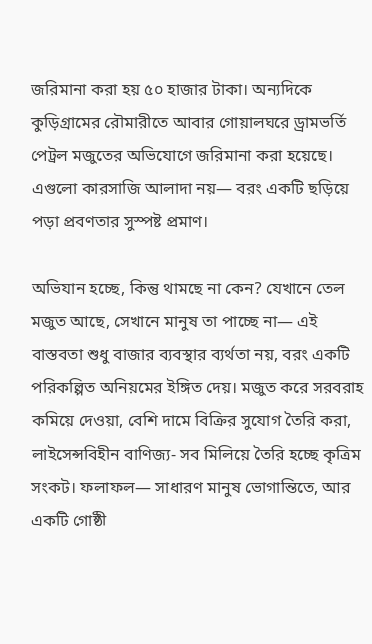জরিমানা করা হয় ৫০ হাজার টাকা। অন্যদিকে কুড়িগ্রামের রৌমারীতে আবার গোয়ালঘরে ড্রামভর্তি পেট্রল মজুতের অভিযোগে জরিমানা করা হয়েছে। এগুলো কারসাজি আলাদা নয়— বরং একটি ছড়িয়ে পড়া প্রবণতার সুস্পষ্ট প্রমাণ।

অভিযান হচ্ছে, কিন্তু থামছে না কেন? যেখানে তেল মজুত আছে, সেখানে মানুষ তা পাচ্ছে না— এই বাস্তবতা শুধু বাজার ব্যবস্থার ব্যর্থতা নয়, বরং একটি পরিকল্পিত অনিয়মের ইঙ্গিত দেয়। মজুত করে সরবরাহ কমিয়ে দেওয়া, বেশি দামে বিক্রির সুযোগ তৈরি করা, লাইসেন্সবিহীন বাণিজ্য- সব মিলিয়ে তৈরি হচ্ছে কৃত্রিম সংকট। ফলাফল— সাধারণ মানুষ ভোগান্তিতে, আর একটি গোষ্ঠী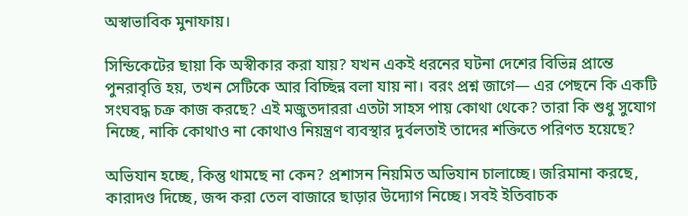অস্বাভাবিক মুনাফায়।

সিন্ডিকেটের ছায়া কি অস্বীকার করা যায়? যখন একই ধরনের ঘটনা দেশের বিভিন্ন প্রান্তে পুনরাবৃত্তি হয়, তখন সেটিকে আর বিচ্ছিন্ন বলা যায় না। বরং প্রশ্ন জাগে— এর পেছনে কি একটি সংঘবদ্ধ চক্র কাজ করছে? এই মজুতদাররা এতটা সাহস পায় কোথা থেকে? তারা কি শুধু সুযোগ নিচ্ছে, নাকি কোথাও না কোথাও নিয়ন্ত্রণ ব্যবস্থার দুর্বলতাই তাদের শক্তিতে পরিণত হয়েছে?

অভিযান হচ্ছে, কিন্তু থামছে না কেন? প্রশাসন নিয়মিত অভিযান চালাচ্ছে। জরিমানা করছে, কারাদণ্ড দিচ্ছে, জব্দ করা তেল বাজারে ছাড়ার উদ্যোগ নিচ্ছে। সবই ইতিবাচক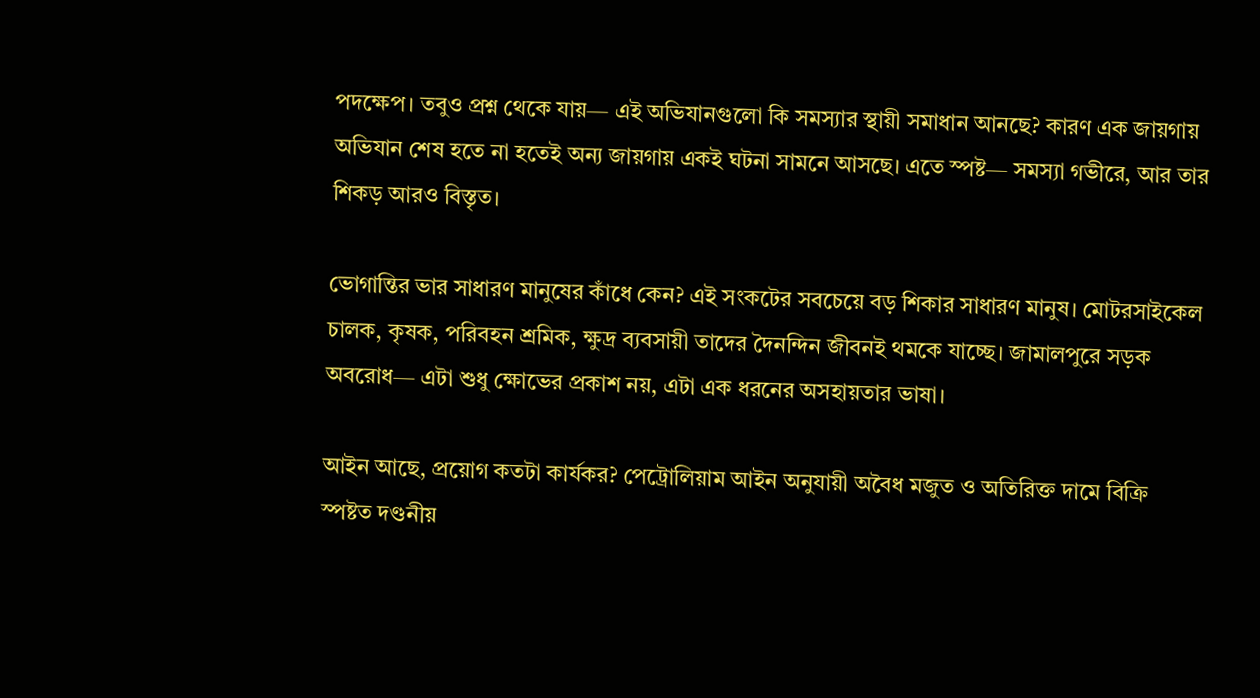পদক্ষেপ। তবুও প্রশ্ন থেকে যায়— এই অভিযানগুলো কি সমস্যার স্থায়ী সমাধান আনছে? কারণ এক জায়গায় অভিযান শেষ হতে না হতেই অন্য জায়গায় একই ঘটনা সামনে আসছে। এতে স্পষ্ট— সমস্যা গভীরে, আর তার শিকড় আরও বিস্তৃত।

ভোগান্তির ভার সাধারণ মানুষের কাঁধে কেন? এই সংকটের সবচেয়ে বড় শিকার সাধারণ মানুষ। মোটরসাইকেল চালক, কৃষক, পরিবহন শ্রমিক, ক্ষুদ্র ব্যবসায়ী তাদের দৈনন্দিন জীবনই থমকে যাচ্ছে। জামালপুরে সড়ক অবরোধ— এটা শুধু ক্ষোভের প্রকাশ নয়, এটা এক ধরনের অসহায়তার ভাষা।

আইন আছে, প্রয়োগ কতটা কার্যকর? পেট্রোলিয়াম আইন অনুযায়ী অবৈধ মজুত ও অতিরিক্ত দামে বিক্রি স্পষ্টত দণ্ডনীয়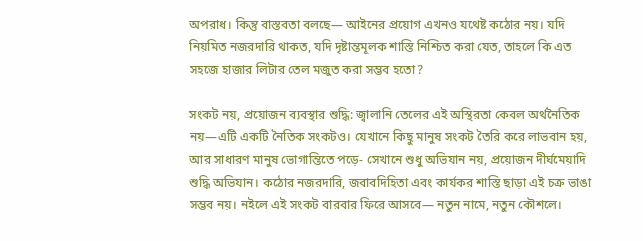অপরাধ। কিন্তু বাস্তবতা বলছে— আইনের প্রয়োগ এখনও যথেষ্ট কঠোর নয়। যদি নিয়মিত নজরদারি থাকত, যদি দৃষ্টান্তমূলক শাস্তি নিশ্চিত করা যেত, তাহলে কি এত সহজে হাজার লিটার তেল মজুত করা সম্ভব হতো?

সংকট নয়, প্রয়োজন ব্যবস্থার শুদ্ধি: জ্বালানি তেলের এই অস্থিরতা কেবল অর্থনৈতিক নয়—এটি একটি নৈতিক সংকটও। যেখানে কিছু মানুষ সংকট তৈরি করে লাভবান হয়, আর সাধারণ মানুষ ভোগান্তিতে পড়ে- সেখানে শুধু অভিযান নয়, প্রয়োজন দীর্ঘমেয়াদি শুদ্ধি অভিযান। কঠোর নজরদারি, জবাবদিহিতা এবং কার্যকর শাস্তি ছাড়া এই চক্র ভাঙা সম্ভব নয়। নইলে এই সংকট বারবার ফিরে আসবে— নতুন নামে, নতুন কৌশলে।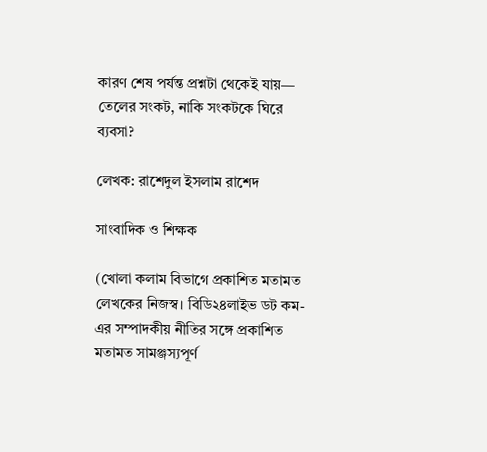কারণ শেষ পর্যন্ত প্রশ্নটা থেকেই যায়— তেলের সংকট, নাকি সংকটকে ঘিরে ব্যবসা?

লেখক: রাশেদুল ইসলাম রাশেদ

সাংবাদিক ও শিক্ষক

(খোলা কলাম বিভাগে প্রকাশিত মতামত লেখকের নিজস্ব। বিডি২৪লাইভ ডট কম-এর সম্পাদকীয় নীতির সঙ্গে প্রকাশিত মতামত সামঞ্জস্যপূর্ণ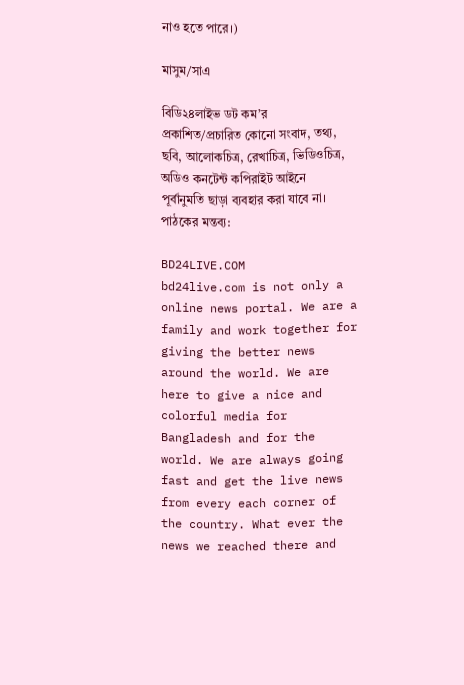নাও হতে পারে।)

মাসুম/সাএ

বিডি২৪লাইভ ডট কম’র প্রকাশিত/প্রচারিত কোনো সংবাদ, তথ্য, ছবি, আলোকচিত্র, রেখাচিত্র, ভিডিওচিত্র, অডিও কনটেন্ট কপিরাইট আইনে পূর্বানুমতি ছাড়া ব্যবহার করা যাবে না।
পাঠকের মন্তব্য:

BD24LIVE.COM
bd24live.com is not only a online news portal. We are a family and work together for giving the better news around the world. We are here to give a nice and colorful media for Bangladesh and for the world. We are always going fast and get the live news from every each corner of the country. What ever the news we reached there and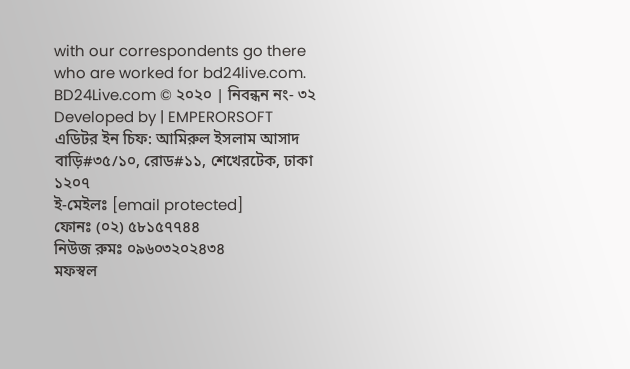with our correspondents go there who are worked for bd24live.com.
BD24Live.com © ২০২০ | নিবন্ধন নং- ৩২
Developed by | EMPERORSOFT
এডিটর ইন চিফ: আমিরুল ইসলাম আসাদ
বাড়ি#৩৫/১০, রোড#১১, শেখেরটেক, ঢাকা ১২০৭
ই-মেইলঃ [email protected]
ফোনঃ (০২) ৫৮১৫৭৭৪৪
নিউজ রুমঃ ০৯৬০৩২০২৪৩৪
মফস্বল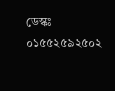ডেস্কঃ ০১৫৫২৫৯২৫০২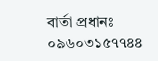বার্তা প্রধানঃ ০৯৬০৩১৫৭৭৪৪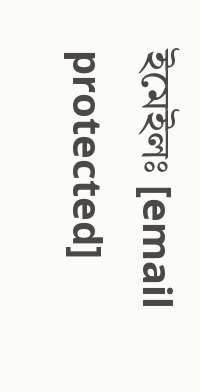ইমেইলঃ [email protected]